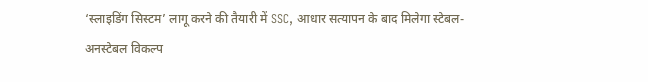‘स्लाइडिंग सिस्टम’ लागू करने की तैयारी में SSC, आधार सत्यापन के बाद मिलेगा स्टेबल-अनस्टेबल विकल्प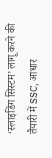‘स्लाइडिंग सिस्टम’ लागू करने की तैयारी में SSC, आधार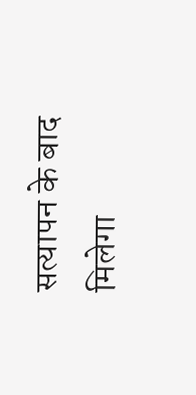सत्यापन के बाद मिलेगा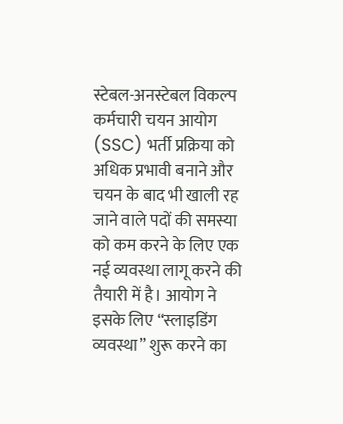स्टेबल-अनस्टेबल विकल्प
कर्मचारी चयन आयोग (SSC) भर्ती प्रक्रिया को अधिक प्रभावी बनाने और चयन के बाद भी खाली रह जाने वाले पदों की समस्या को कम करने के लिए एक नई व्यवस्था लागू करने की तैयारी में है। आयोग ने इसके लिए “स्लाइडिंग व्यवस्था” शुरू करने का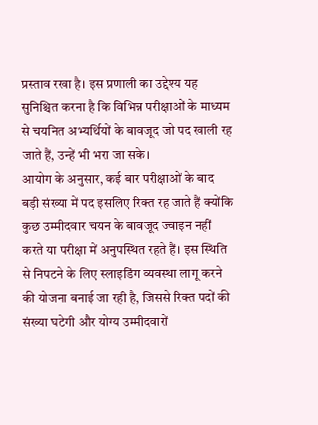प्रस्ताव रखा है। इस प्रणाली का उद्देश्य यह सुनिश्चित करना है कि विभिन्न परीक्षाओं के माध्यम से चयनित अभ्यर्थियों के बावजूद जो पद खाली रह जाते हैं, उन्हें भी भरा जा सके।
आयोग के अनुसार, कई बार परीक्षाओं के बाद बड़ी संख्या में पद इसलिए रिक्त रह जाते हैं क्योंकि कुछ उम्मीदवार चयन के बावजूद ज्वाइन नहीं करते या परीक्षा में अनुपस्थित रहते हैं। इस स्थिति से निपटने के लिए स्लाइडिंग व्यवस्था लागू करने की योजना बनाई जा रही है, जिससे रिक्त पदों की संख्या घटेगी और योग्य उम्मीदवारों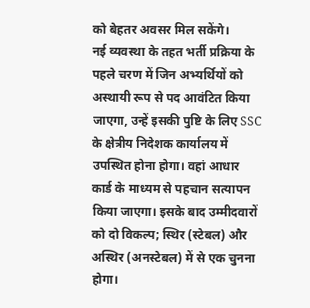को बेहतर अवसर मिल सकेंगे।
नई व्यवस्था के तहत भर्ती प्रक्रिया के पहले चरण में जिन अभ्यर्थियों को अस्थायी रूप से पद आवंटित किया जाएगा, उन्हें इसकी पुष्टि के लिए SSC के क्षेत्रीय निदेशक कार्यालय में उपस्थित होना होगा। वहां आधार कार्ड के माध्यम से पहचान सत्यापन किया जाएगा। इसके बाद उम्मीदवारों को दो विकल्प; स्थिर (स्टेबल) और अस्थिर (अनस्टेबल) में से एक चुनना होगा।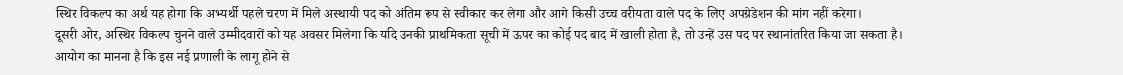स्थिर विकल्प का अर्थ यह होगा कि अभ्यर्थी पहले चरण में मिले अस्थायी पद को अंतिम रूप से स्वीकार कर लेगा और आगे किसी उच्च वरीयता वाले पद के लिए अपग्रेडेशन की मांग नहीं करेगा।
दूसरी ओर, अस्थिर विकल्प चुनने वाले उम्मीदवारों को यह अवसर मिलेगा कि यदि उनकी प्राथमिकता सूची में ऊपर का कोई पद बाद में खाली होता है, तो उन्हें उस पद पर स्थानांतरित किया जा सकता है।
आयोग का मानना है कि इस नई प्रणाली के लागू होने से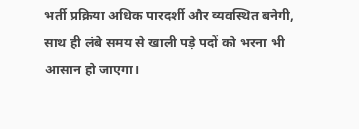भर्ती प्रक्रिया अधिक पारदर्शी और व्यवस्थित बनेगी, साथ ही लंबे समय से खाली पड़े पदों को भरना भी आसान हो जाएगा।